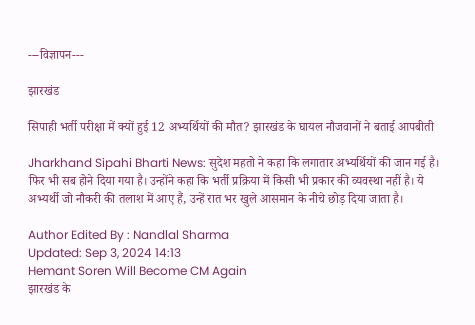---विज्ञापन---

झारखंड

सिपाही भर्ती परीक्षा में क्यों हुई 12 अभ्यर्थियों की मौत? झारखंड के घायल नौजवानों ने बताई आपबीती

Jharkhand Sipahi Bharti News: सुदेश महतो ने कहा कि लगातार अभ्यर्थियों की जान गई है। फिर भी सब होने दिया गया है। उन्होंने कहा कि भर्ती प्रक्रिया में किसी भी प्रकार की व्यवस्था नहीं है। ये अभ्यर्थी जो नौकरी की तलाश में आए हैं, उन्हें रात भर खुले आसमान के नीचे छोड़ दिया जाता है।

Author Edited By : Nandlal Sharma
Updated: Sep 3, 2024 14:13
Hemant Soren Will Become CM Again
झारखंड के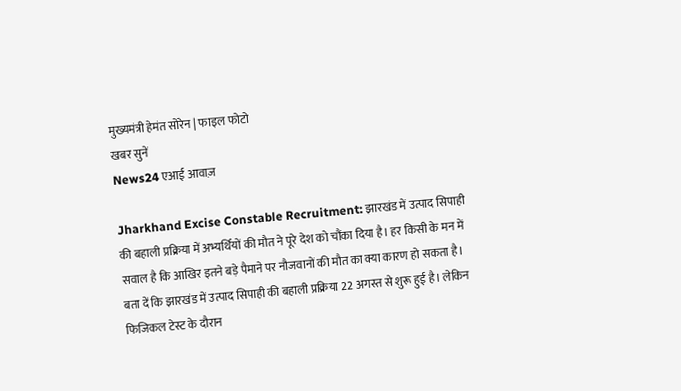मुख्यमंत्री हेमंत सोरेन | फाइल फोटो
खबर सुनें
News24 एआई आवाज़

Jharkhand Excise Constable Recruitment: झारखंड में उत्पाद सिपाही की बहाली प्रक्रिया में अभ्यर्थियों की मौत ने पूरे देश को चौंका दिया है। हर किसी के मन में सवाल है कि आखिर इतने बड़े पैमाने पर नौजवानों की मौत का क्या कारण हो सकता है। बता दें कि झारखंड में उत्पाद सिपाही की बहाली प्रक्रिया 22 अगस्त से शुरू हुई है। लेकिन फिजिकल टेस्ट के दौरान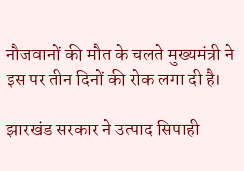नौजवानों की मौत के चलते मुख्यमंत्री ने इस पर तीन दिनों की रोक लगा दी है।

झारखंड सरकार ने उत्पाद सिपाही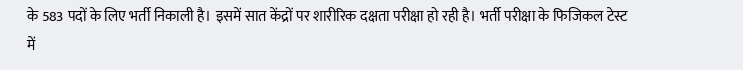के 583 पदों के लिए भर्ती निकाली है। इसमें सात केंद्रों पर शारीरिक दक्षता परीक्षा हो रही है। भर्ती परीक्षा के फिजिकल टेस्ट में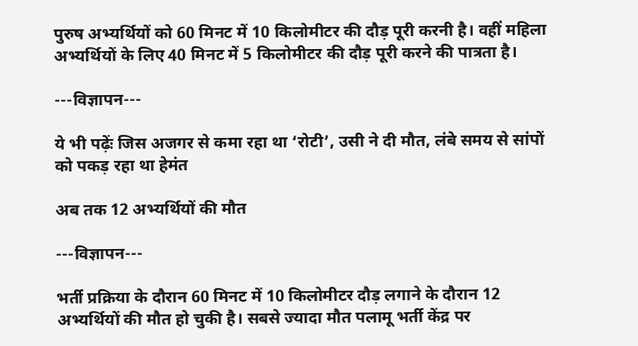पुरुष अभ्यर्थियों को 60 मिनट में 10 किलोमीटर की दौड़ पूरी करनी है। वहीं महिला अभ्यर्थियों के लिए 40 मिनट में 5 किलोमीटर की दौड़ पूरी करने की पात्रता है।

---विज्ञापन---

ये भी पढ़ेंः जिस अजगर से कमा रहा था ‘रोटी’, उसी ने दी मौत, लंबे समय से सांपों को पकड़ रहा था हेमंत

अब तक 12 अभ्यर्थियों की मौत

---विज्ञापन---

भर्ती प्रक्रिया के दौरान 60 मिनट में 10 किलोमीटर दौड़ लगाने के दौरान 12 अभ्यर्थियों की मौत हो चुकी है। सबसे ज्यादा मौत पलामू भर्ती केंद्र पर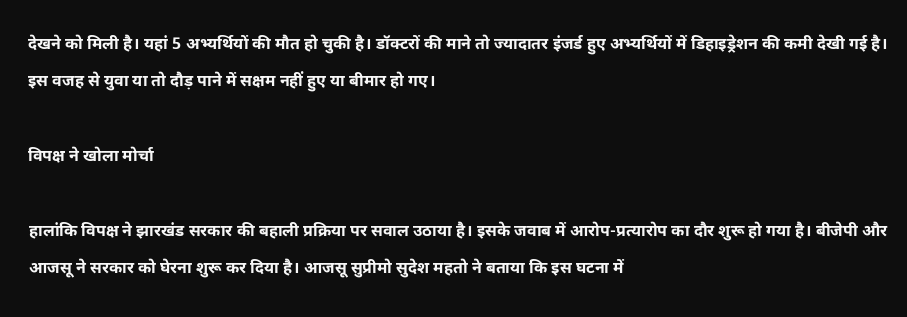देखने को मिली है। यहां 5 अभ्यर्थियों की मौत हो चुकी है। डॉक्टरों की माने तो ज्यादातर इंजर्ड हुए अभ्यर्थियों में डिहाइड्रेशन की कमी देखी गई है। इस वजह से युवा या तो दौड़ पाने में सक्षम नहीं हुए या बीमार हो गए।

विपक्ष ने खोला मोर्चा

हालांकि विपक्ष ने झारखंड सरकार की बहाली प्रक्रिया पर सवाल उठाया है। इसके जवाब में आरोप-प्रत्यारोप का दौर शुरू हो गया है। बीजेपी और आजसू ने सरकार को घेरना शुरू कर दिया है। आजसू सुप्रीमो सुदेश महतो ने बताया कि इस घटना में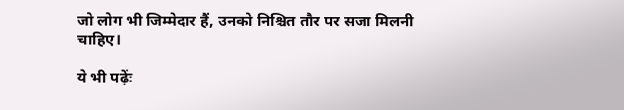जो लोग भी जिम्मेदार हैं, उनको निश्चित तौर पर सजा मिलनी चाहिए।

ये भी पढ़ेंः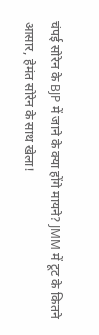चंपई सोरेन के BJP में जाने के क्या होंगे मायने? JMM में टूट के कितने आसार, हेमंत सोरेन के साथ खेला!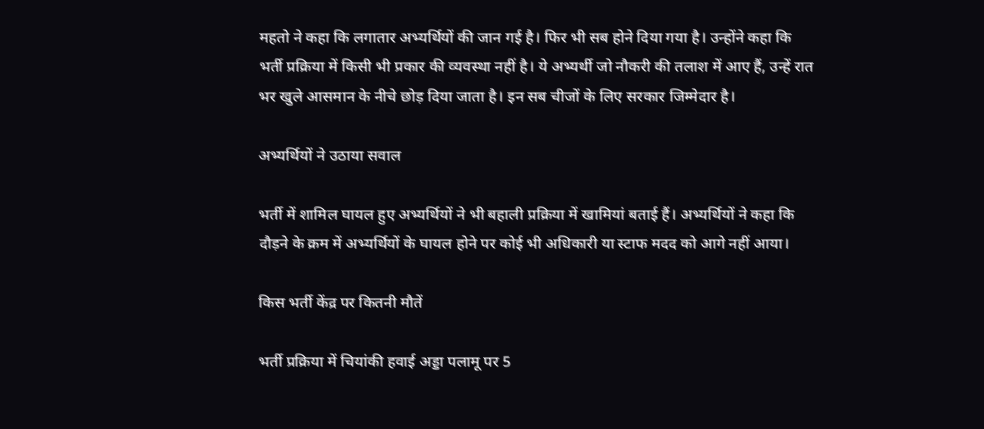महतो ने कहा कि लगातार अभ्यर्थियों की जान गई है। फिर भी सब होने दिया गया है। उन्होंने कहा कि भर्ती प्रक्रिया में किसी भी प्रकार की व्यवस्था नहीं है। ये अभ्यर्थी जो नौकरी की तलाश में आए हैं, उन्हें रात भर खुले आसमान के नीचे छोड़ दिया जाता है। इन सब चीजों के लिए सरकार जिम्मेदार है।

अभ्यर्थियों ने उठाया सवाल

भर्ती में शामिल घायल हुए अभ्यर्थियों ने भी बहाली प्रक्रिया में खामियां बताई हैं। अभ्यर्थियों ने कहा कि दौड़ने के क्रम में अभ्यर्थियों के घायल होने पर कोई भी अधिकारी या स्टाफ मदद को आगे नहीं आया।

किस भर्ती केंद्र पर कितनी मौतें

भर्ती प्रक्रिया में चियांकी हवाई अड्डा पलामू पर 5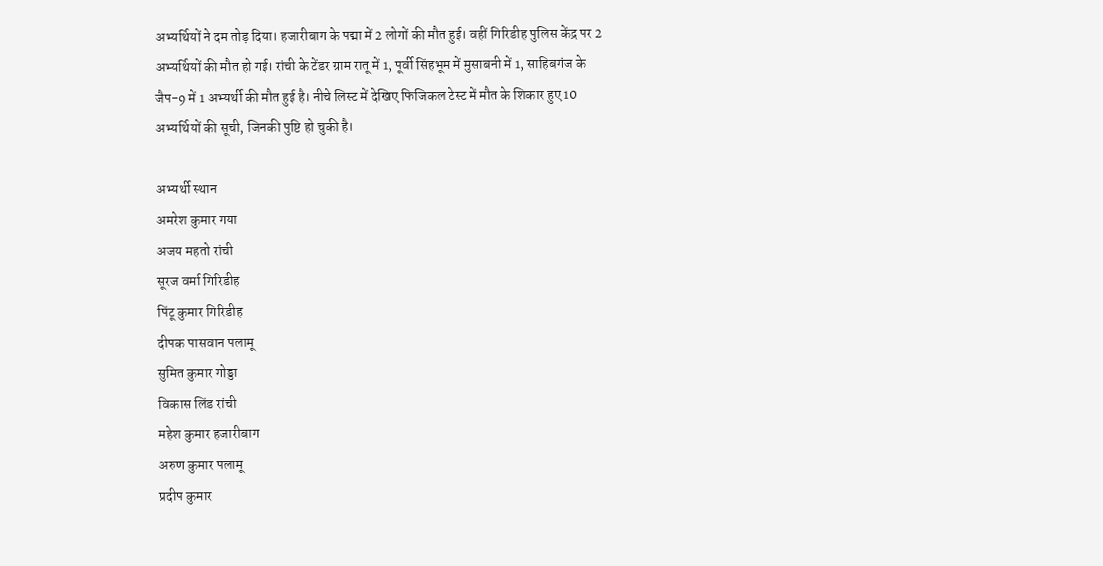अभ्यर्थियों ने दम तोड़ दिया। हजारीबाग के पद्मा में 2 लोगों की मौत हुई। वहीं गिरिडीह पुलिस केंद्र पर 2 अभ्यर्थियों की मौत हो गई। रांची के टेंडर ग्राम रातू में 1, पूर्वी सिंहभूम में मुसाबनी में 1, साहिबगंज के जैप-9 में 1 अभ्यर्थी की मौत हुई है। नीचे लिस्ट में देखिए फिजिकल टेस्ट में मौत के शिकार हुए 10 अभ्यर्थियों की सूची, जिनकी पुष्टि हो चुकी है।

अभ्यर्थी स्थान
अमरेश कुमार गया
अजय महतो रांची
सूरज वर्मा गिरिडीह
पिंटू कुमार गिरिडीह
दीपक पासवान पलामू
सुमित कुमार गोड्डा
विकास लिंड रांची
महेश कुमार हजारीबाग
अरुण कुमार पलामू
प्रदीप कुमार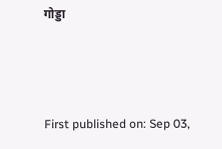गोड्डा



First published on: Sep 03,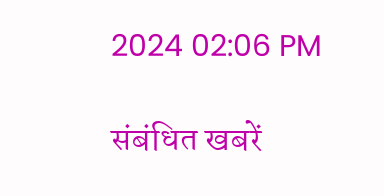2024 02:06 PM

संबंधित खबरें